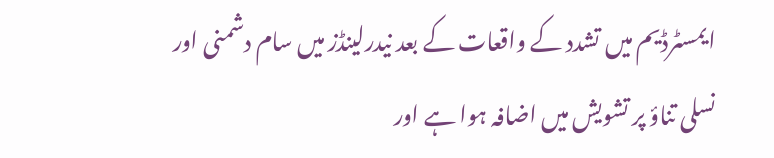ایمسٹرڈیم میں تشدد کے واقعات کے بعد نیدرلینڈز میں سام دشمنی اور نسلی تناؤ پر تشویش میں اضافہ ہوا ہے اور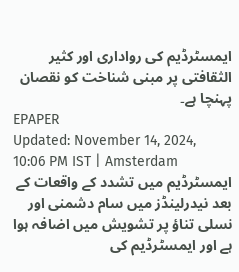ایمسٹرڈیم کی رواداری اور کثیر الثقافتی پر مبنی شناخت کو نقصان پہنچا ہے۔
EPAPER
Updated: November 14, 2024, 10:06 PM IST | Amsterdam
ایمسٹرڈیم میں تشدد کے واقعات کے بعد نیدرلینڈز میں سام دشمنی اور نسلی تناؤ پر تشویش میں اضافہ ہوا ہے اور ایمسٹرڈیم کی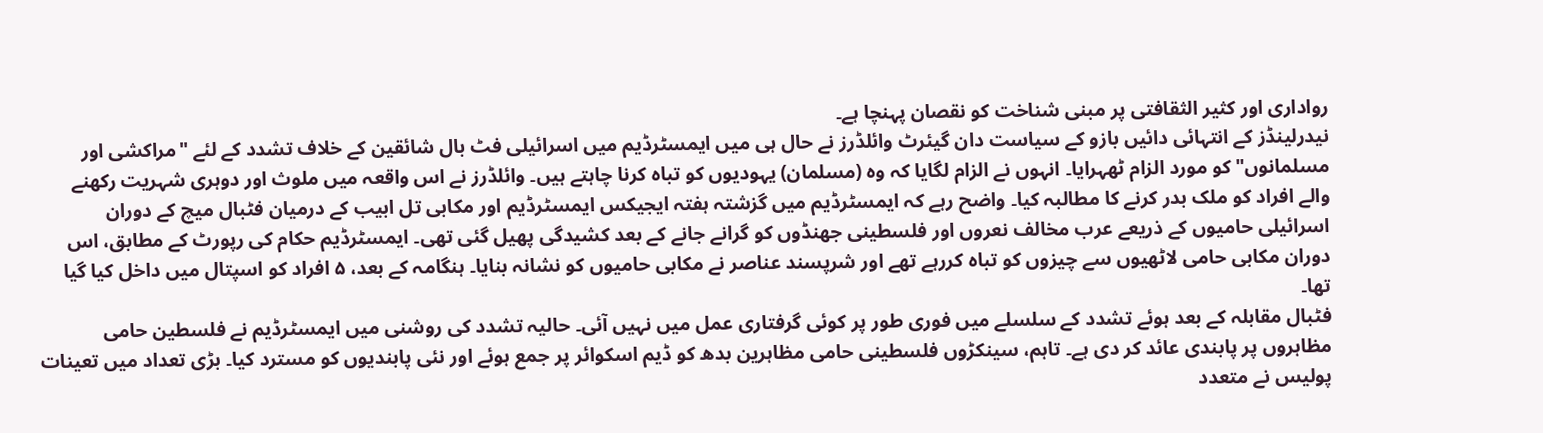رواداری اور کثیر الثقافتی پر مبنی شناخت کو نقصان پہنچا ہے۔
نیدرلینڈز کے انتہائی دائیں بازو کے سیاست دان گیئرٹ وائلڈرز نے حال ہی میں ایمسٹرڈیم میں اسرائیلی فٹ بال شائقین کے خلاف تشدد کے لئے "مراکشی اور مسلمانوں" کو مورد الزام ٹھہرایا۔ انہوں نے الزام لگایا کہ وہ (مسلمان) یہودیوں کو تباہ کرنا چاہتے ہیں۔ وائلڈرز نے اس واقعہ میں ملوث اور دوہری شہریت رکھنے والے افراد کو ملک بدر کرنے کا مطالبہ کیا۔ واضح رہے کہ ایمسٹرڈیم میں گزشتہ ہفتہ ایجیکس ایمسٹرڈیم اور مکابی تل ابیب کے درمیان فٹبال میچ کے دوران اسرائیلی حامیوں کے ذریعے عرب مخالف نعروں اور فلسطینی جھنڈوں کو گرانے جانے کے بعد کشیدگی پھیل گئی تھی۔ ایمسٹرڈیم حکام کی رپورٹ کے مطابق، اس دوران مکابی حامی لاٹھیوں سے چیزوں کو تباہ کررہے تھے اور شرپسند عناصر نے مکابی حامیوں کو نشانہ بنایا۔ ہنگامہ کے بعد، ۵ افراد کو اسپتال میں داخل کیا گیا تھا۔
فٹبال مقابلہ کے بعد ہوئے تشدد کے سلسلے میں فوری طور پر کوئی گرفتاری عمل میں نہیں آئی۔ حالیہ تشدد کی روشنی میں ایمسٹرڈیم نے فلسطین حامی مظاہروں پر پابندی عائد کر دی ہے۔ تاہم، سینکڑوں فلسطینی حامی مظاہرین بدھ کو ڈیم اسکوائر پر جمع ہوئے اور نئی پابندیوں کو مسترد کیا۔ بڑی تعداد میں تعینات پولیس نے متعدد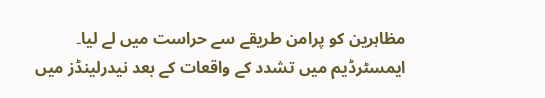مظاہرین کو پرامن طریقے سے حراست میں لے لیا۔ ایمسٹرڈیم میں تشدد کے واقعات کے بعد نیدرلینڈز میں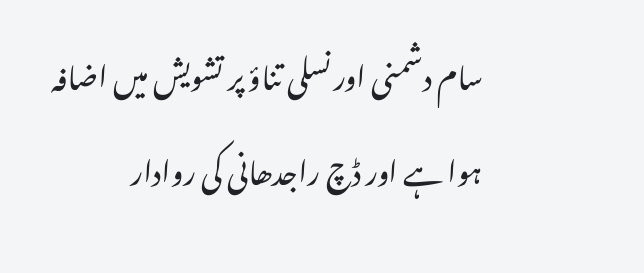سام دشمنی اور نسلی تناؤ پر تشویش میں اضافہ ہوا ہے اور ڈچ راجدھانی کی روادار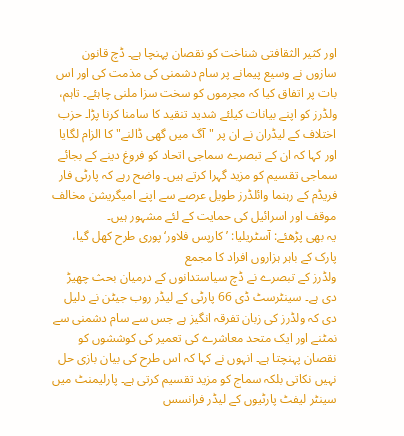اور کثیر الثقافتی شناخت کو نقصان پہنچا ہے۔ ڈچ قانون سازوں نے وسیع پیمانے پر سام دشمنی کی مذمت کی اور اس بات پر اتفاق کیا کہ مجرموں کو سخت سزا ملنی چاہئے۔ تاہم، ولڈرز کو اپنے بیانات کیلئے شدید تنقید کا سامنا کرنا پڑا۔ حزب اختلاف کے لیڈران نے ان پر "آگ میں گھی ڈالنے" کا الزام لگایا اور کہا کہ ان کے تبصرے سماجی اتحاد کو فروغ دینے کے بجائے سماجی تقسیم کو مزید گہرا کرتے ہیں۔ واضح رہے کہ پارٹی فار فریڈم کے رہنما وائلڈرز طویل عرصے سے اپنے امیگریشن مخالف موقف اور اسرائیل کی حمایت کے لئے مشہور ہیں۔
یہ بھی پڑھئے: آسٹریلیا: ’کارپس فلاور‘ پوری طرح کھل گیا، پارک کے باہر ہزاروں افراد کا مجمع
ولڈرز کے تبصرے نے ڈچ سیاستدانوں کے درمیان بحث چھیڑ دی ہے۔ سینٹرسٹ ڈی 66 پارٹی کے لیڈر روب جیٹن نے دلیل دی کہ ولڈرز کی زبان تفرقہ انگیز ہے جس سے سام دشمنی سے نمٹنے اور ایک متحد معاشرے کی تعمیر کی کوششوں کو نقصان پہنچتا ہے۔ انہوں نے کہا کہ اس طرح کی بیان بازی حل نہیں نکاتی بلکہ سماج کو مزید تقسیم کرتی ہے۔ پارلیمنٹ میں سینٹر لیفٹ پارٹیوں کے لیڈر فرانسس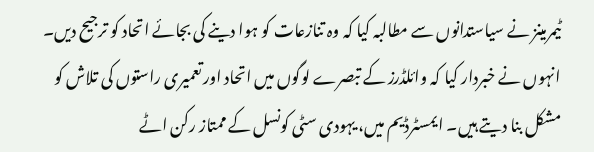ٹیمرمینز نے سیاستدانوں سے مطالبہ کیا کہ وہ تنازعات کو ہوا دینے کی بجائے اتحاد کو ترجیح دیں۔ انہوں نے خبردار کیا کہ وائلڈرز کے تبصرے لوگوں میں اتحاد اور تعمیری راستوں کی تلاش کو مشکل بنا دیتے ہیں۔ ایمسٹرڈیم میں، یہودی سٹی کونسل کے ممتاز رکن اٹے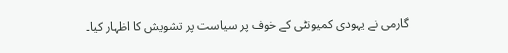گارمی نے یہودی کمیونٹی کے خوف پر سیاست پر تشویش کا اظہار کیا۔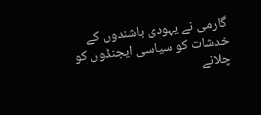گارمی نے یہودی باشندوں کے خدشات کو سیاسی ایجنڈوں کو چلانے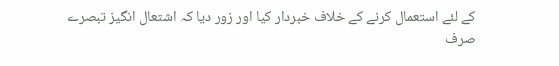کے لئے استعمال کرنے کے خلاف خبردار کیا اور زور دیا کہ اشتعال انگیز تبصرے صرف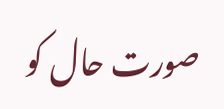صورت حال کو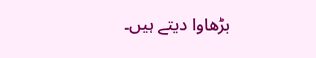بڑھاوا دیتے ہیں۔